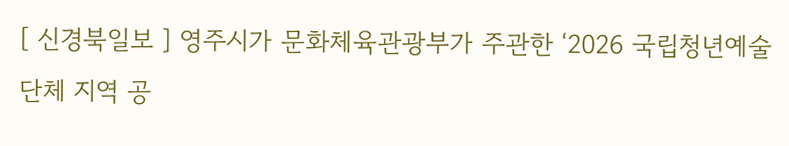[ 신경북일보 ] 영주시가 문화체육관광부가 주관한 ‘2026 국립청년예술단체 지역 공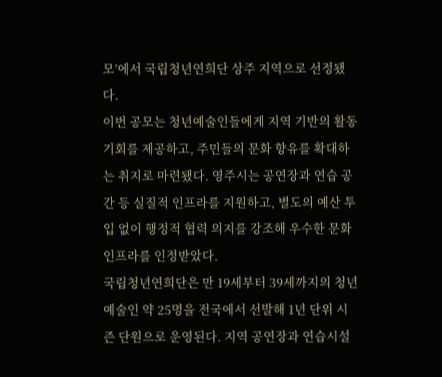모’에서 국립청년연희단 상주 지역으로 선정됐다.
이번 공모는 청년예술인들에게 지역 기반의 활동 기회를 제공하고, 주민들의 문화 향유를 확대하는 취지로 마련됐다. 영주시는 공연장과 연습 공간 등 실질적 인프라를 지원하고, 별도의 예산 투입 없이 행정적 협력 의지를 강조해 우수한 문화 인프라를 인정받았다.
국립청년연희단은 만 19세부터 39세까지의 청년예술인 약 25명을 전국에서 선발해 1년 단위 시즌 단원으로 운영된다. 지역 공연장과 연습시설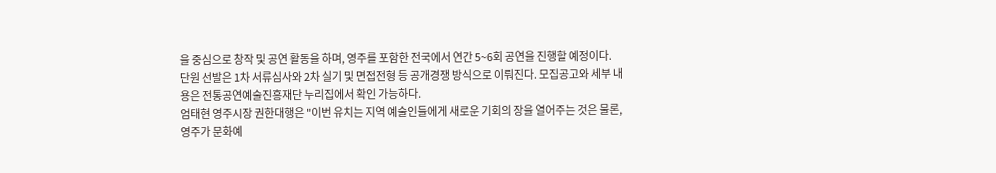을 중심으로 창작 및 공연 활동을 하며, 영주를 포함한 전국에서 연간 5~6회 공연을 진행할 예정이다.
단원 선발은 1차 서류심사와 2차 실기 및 면접전형 등 공개경쟁 방식으로 이뤄진다. 모집공고와 세부 내용은 전통공연예술진흥재단 누리집에서 확인 가능하다.
엄태현 영주시장 권한대행은 "이번 유치는 지역 예술인들에게 새로운 기회의 장을 열어주는 것은 물론, 영주가 문화예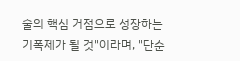술의 핵심 거점으로 성장하는 기폭제가 될 것"이라며, "단순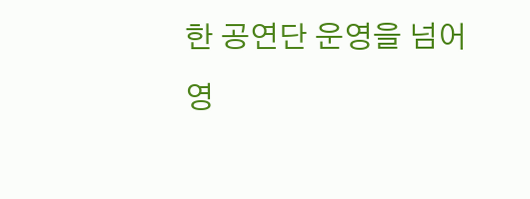한 공연단 운영을 넘어 영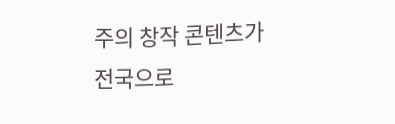주의 창작 콘텐츠가 전국으로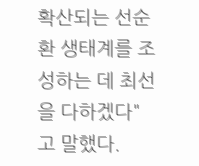확산되는 선순환 생태계를 조성하는 데 최선을 다하겠다"고 말했다.